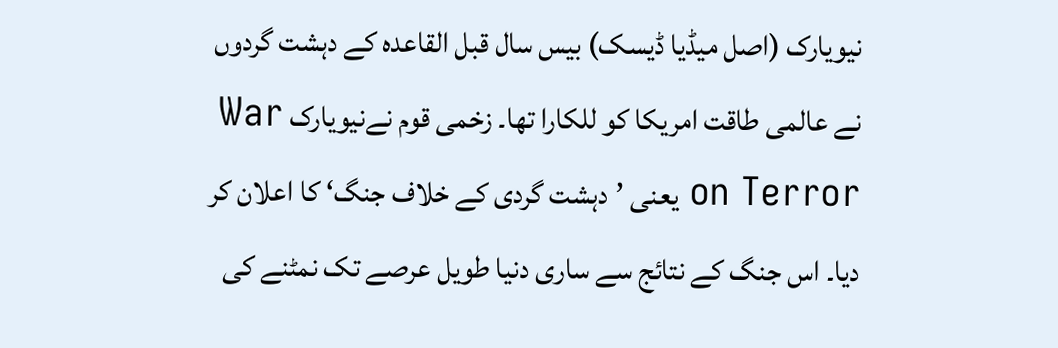نیویارک (اصل میڈیا ڈیسک) بیس سال قبل القاعدہ کے دہشت گردوں نے عالمی طاقت امریکا کو للکارا تھا۔ زخمی قوم نےنیویارک War on Terror یعنی ’دہشت گردی کے خلاف جنگ‘ کا اعلان کر دیا۔ اس جنگ کے نتائج سے ساری دنیا طویل عرصے تک نمٹنے کی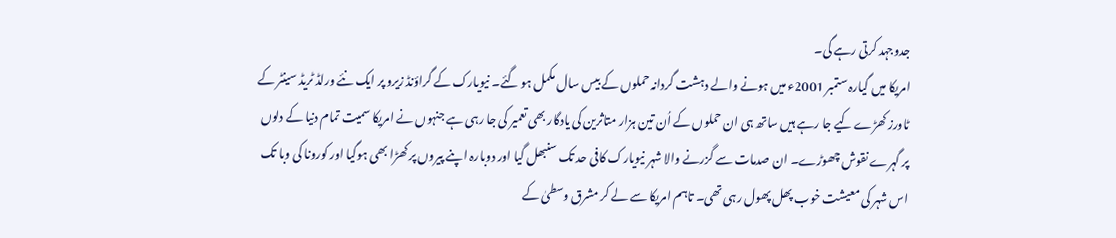جدوجہد کرتی رہے گی۔
امریکا میں گیارہ ستمبر 2001ء میں ہونے والے دہشت گردانہ حملوں کے بیس سال مکمل ہو گئے۔ نیویارک کے گراؤنڈ زیرو پر ایک نئے ورلڈ ٹریڈ سینٹر کے ٹاورز کھڑے کیے جا رہے ہیں ساتھ ہی ان حملوں کے اُن تین ہزار متاثرین کی یادگار بھی تعمیر کی جا رہی ہے جنہوں نے امریکا سمیت تمام دنیا کے دلوں پر گہرے نقوش چھوڑے۔ ان صدمات سے گزرنے والا شہر نیویارک کافی حد تک سنبھل گیا اور دوبارہ اپنے پیروں پر کھڑا بھی ہوگیا اور کورونا کی وبا تک اس شہر کی معیشت خوب پھل پھول رہی تھی۔ تاہم امریکا سے لے کر مشرق وسطیٰ کے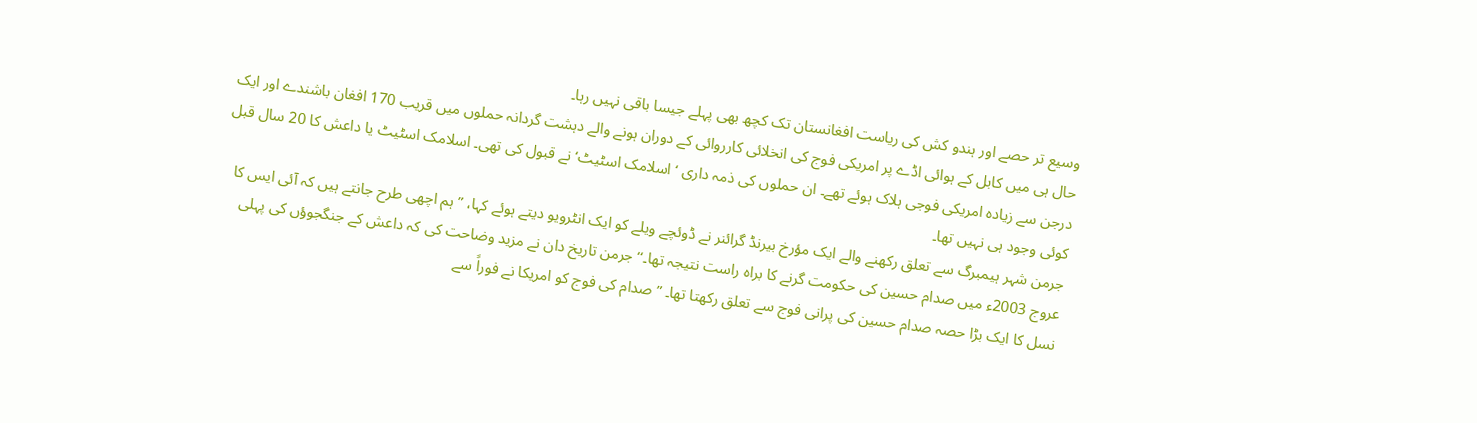وسیع تر حصے اور ہندو کش کی ریاست افغانستان تک کچھ بھی پہلے جیسا باقی نہیں رہا۔
حال ہی میں کابل کے ہوائی اڈے پر امریکی فوج کی انخلائی کارروائی کے دوران ہونے والے دہشت گردانہ حملوں میں قریب 170 افغان باشندے اور ایک درجن سے زیادہ امریکی فوجی ہلاک ہوئے تھے۔ ان حملوں کی ذمہ داری ‘ اسلامک اسٹیٹ‘ نے قبول کی تھی۔ اسلامک اسٹیٹ یا داعش کا 20 سال قبل کوئی وجود ہی نہیں تھا۔
جرمن شہر ہیمبرگ سے تعلق رکھنے والے ایک مؤرخ بیرنڈ گرائنر نے ڈوئچے ویلے کو ایک انٹرویو دیتے ہوئے کہا، ”ہم اچھی طرح جانتے ہیں کہ آئی ایس کا عروج 2003ء میں صدام حسین کی حکومت گرنے کا براہ راست نتیجہ تھا۔‘‘ جرمن تاریخ دان نے مزید وضاحت کی کہ داعش کے جنگجوؤں کی پہلی نسل کا ایک بڑا حصہ صدام حسین کی پرانی فوج سے تعلق رکھتا تھا۔ ” صدام کی فوج کو امریکا نے فوراً سے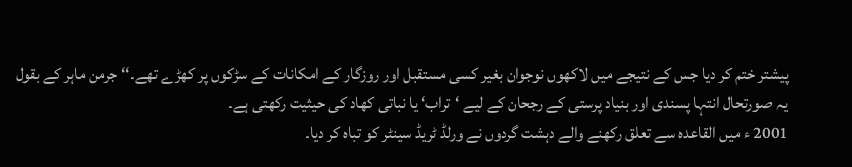پیشتر ختم کر دیا جس کے نتیجے میں لاکھوں نوجوان بغیر کسی مستقبل اور روزگار کے امکانات کے سڑکوں پر کھڑے تھے۔‘‘ جرمن ماہر کے بقول یہ صورتحال انتہا پسندی اور بنیاد پرستی کے رجحان کے لیے ‘تراب‘ یا نباتی کھاد کی حیثیت رکھتی ہے۔
2001 ء میں القاعدہ سے تعلق رکھنے والے دہشت گردوں نے ورلڈ ٹریڈ سینٹر کو تباہ کر دیا۔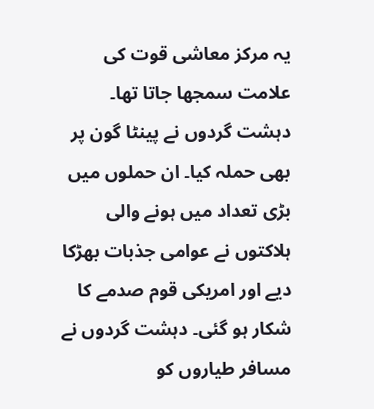یہ مرکز معاشی قوت کی علامت سمجھا جاتا تھا۔ دہشت گردوں نے پینٹا گون پر بھی حملہ کیا۔ ان حملوں میں بڑی تعداد میں ہونے والی ہلاکتوں نے عوامی جذبات بھڑکا دیے اور امریکی قوم صدمے کا شکار ہو گئی۔ دہشت گردوں نے مسافر طیاروں کو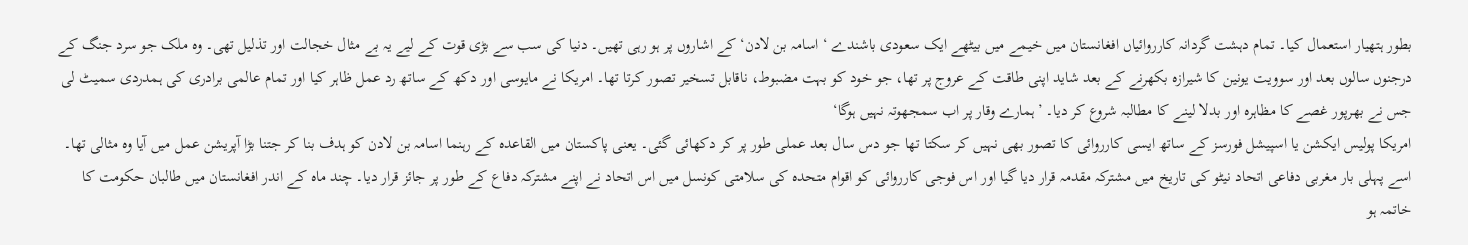بطور ہتھیار استعمال کیا۔ تمام دہشت گردانہ کارروائیاں افغانستان میں خیمے میں بیٹھے ایک سعودی باشندے ‘ اسامہ بن لادن‘ کے اشاروں پر ہو رہی تھیں۔ دنیا کی سب سے بڑی قوت کے لیے یہ بے مثال خجالت اور تذلیل تھی۔ وہ ملک جو سرد جنگ کے درجنوں سالوں بعد اور سوویت یونین کا شیرازہ بکھرنے کے بعد شاید اپنی طاقت کے عروج پر تھا، جو خود کو بہت مضبوط، ناقابل تسخیر تصور کرتا تھا۔ امریکا نے مایوسی اور دکھ کے ساتھ رد عمل ظاہر کیا اور تمام عالمی برادری کی ہمدردی سمیٹ لی جس نے بھرپور غصے کا مظاہرہ اور بدلا لینے کا مطالبہ شروع کر دیا۔ ’ہمارے وقار پر اب سمجھوتہ نہیں ہوگا‘
امریکا پولیس ایکشن یا اسپیشل فورسز کے ساتھ ایسی کارروائی کا تصور بھی نہیں کر سکتا تھا جو دس سال بعد عملی طور پر کر دکھائی گئی۔ یعنی پاکستان میں القاعدہ کے رہنما اسامہ بن لادن کو ہدف بنا کر جتنا بڑا آپریشن عمل میں آیا وہ مثالی تھا۔ اسے پہلی بار مغربی دفاعی اتحاد نیٹو کی تاریخ میں مشترکہ مقدمہ قرار دیا گیا اور اس فوجی کارروائی کو اقوام متحدہ کی سلامتی کونسل میں اس اتحاد نے اپنے مشترکہ دفاع کے طور پر جائز قرار دیا۔ چند ماہ کے اندر افغانستان میں طالبان حکومت کا خاتمہ ہو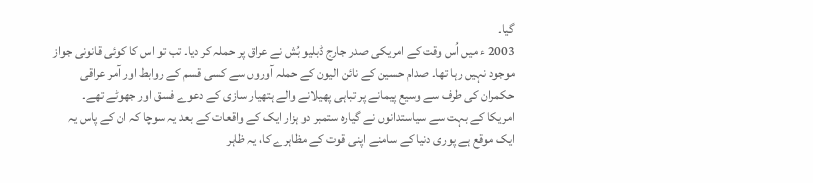گیا۔
2003 ء میں اُس وقت کے امریکی صدر جارج ڈبلیو بُش نے عراق پر حملہ کر دیا۔ تب تو اس کا کوئی قانونی جواز موجود نہیں رہا تھا۔ صدام حسین کے نائن الیون کے حملہ آوروں سے کسی قسم کے روابط اور آمر عراقی حکمران کی طرف سے وسیع پیمانے پر تباہی پھیلانے والے ہتھیار سازی کے دعوے فسق اور جھوٹے تھے۔
امریکا کے بہت سے سیاستدانوں نے گیارہ ستمبر دو ہزار ایک کے واقعات کے بعد یہ سوچا کہ ان کے پاس یہ ایک موقع ہے پوری دنیا کے سامنے اپنی قوت کے مظاہرے کا، یہ ظاہر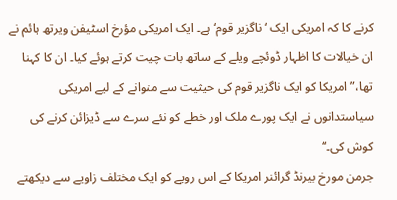کرنے کا کہ امریکی ایک ‘ ناگزیر قوم‘ ہے۔ ایک امریکی مؤرخ اسٹیفن ویرتھ ہائم نے ان خیالات کا اظہار ڈوئچے ویلے کے ساتھ بات چیت کرتے ہوئے کیا۔ ان کا کہنا تھا،” امریکا کو ایک ناگزیر قوم کی حیثیت سے منوانے کے لیے امریکی سیاستدانوں نے ایک پورے ملک اور خطے کو نئے سرے سے ڈیزائن کرنے کی کوش کی۔‘‘
جرمن مورخ بیرنڈ گرائنر امریکا کے اس رویے کو ایک مختلف زاویے سے دیکھتے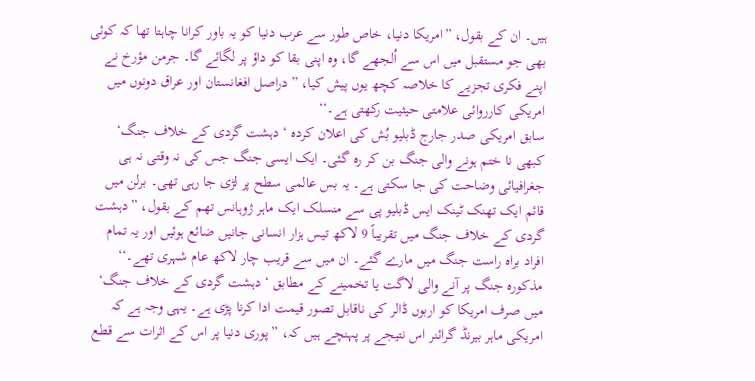ہیں۔ ان کے بقول، ”امریکا دنیا، خاص طور سے عرب دنیا کو یہ باور کرانا چاہتا تھا کہ کوئی بھی جو مستقبل میں اس سے اُلجھے گا، وہ اپنی بقا کو داؤ پر لگائے گا۔ جرمن مؤرخ نے اپنے فکری تجزیے کا خلاصہ کچھ یوں پیش کیا، ”دراصل افغانستان اور عراق دونوں میں امریکی کارروائی علامتی حیثیت رکھتی ہے۔‘‘
سابق امریکی صدر جارج ڈبلیو بُش کی اعلان کردہ ‘ دہشت گردی کے خلاف جنگ‘ کبھی نا ختم ہونے والی جنگ بن کر رہ گئی۔ ایک ایسی جنگ جس کی نہ وقتی نہ ہی جغرافیائی وضاحت کی جا سکتی ہے۔ یہ بس عالمی سطح پر لڑی جا رہی تھی۔ برلن میں قائم ایک تھنک ٹینک ایس ڈبلیو پی سے منسلک ایک ماہر ژوہانس تھم کے بقول، ”دہشت گردی کے خلاف جنگ میں تقریباً 9 لاکھ تیس ہزار انسانی جانیں ضائع ہوئیں اور یہ تمام افراد براہ راست جنگ میں مارے گئے۔ ان میں سے قریب چار لاکھ عام شہری تھے۔‘‘
مذکورہ جنگ پر آنے والی لاگت یا تخمینے کے مطابق ‘ دہشت گردی کے خلاف جنگ‘ میں صرف امریکا کو اربوں ڈالر کی ناقابل تصور قیمت ادا کرنا پڑی ہے۔ یہی وجہ ہے کہ امریکی ماہر بیرنڈ گرائنر اس نتیجے پر پہنچے ہیں کہ، ”پوری دنیا پر اس کے اثرات سے قطع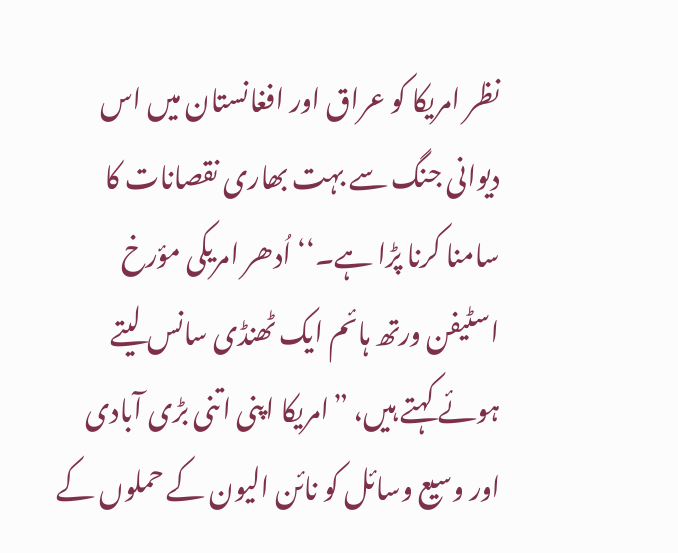نظر امریکا کو عراق اور افغانستان میں اس دیوانی جنگ سے بہت بھاری نقصانات کا سامنا کرنا پڑا ہے۔‘‘ اُدھر امریکی مؤرخ اسٹیفن ورتھ ہائم ایک ٹھنڈی سانس لیتے ہوئے کہتے ہیں، ”امریکا اپنی اتنی بڑی آبادی اور وسیع وسائل کو نائن الیون کے حملوں کے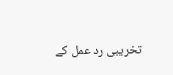تخریبی رد عمل کے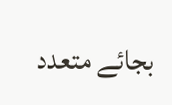بجائے متعدد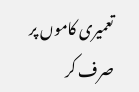تعمیری کاموں پر صرف کر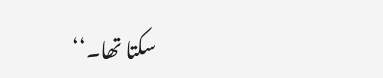سکتا تھا۔‘‘